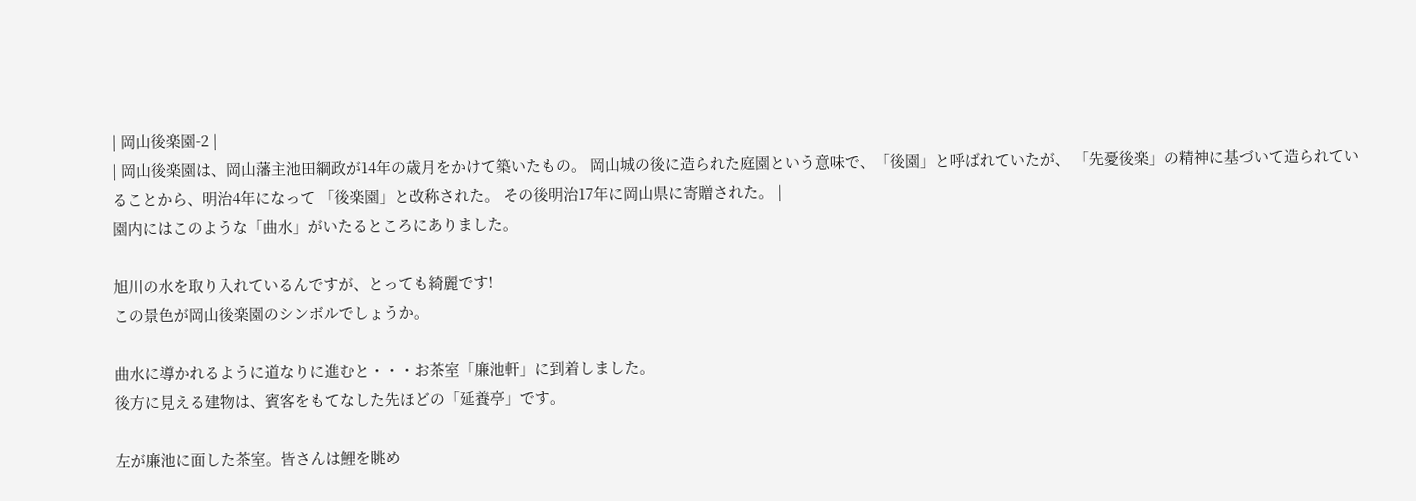| 岡山後楽園-2 |
| 岡山後楽園は、岡山藩主池田綱政が14年の歳月をかけて築いたもの。 岡山城の後に造られた庭園という意味で、「後園」と呼ばれていたが、 「先憂後楽」の精神に基づいて造られていることから、明治4年になって 「後楽園」と改称された。 その後明治17年に岡山県に寄贈された。 |
園内にはこのような「曲水」がいたるところにありました。

旭川の水を取り入れているんですが、とっても綺麗です!
この景色が岡山後楽園のシンボルでしょうか。

曲水に導かれるように道なりに進むと・・・お茶室「廉池軒」に到着しました。
後方に見える建物は、賓客をもてなした先ほどの「延養亭」です。

左が廉池に面した茶室。皆さんは鯉を眺め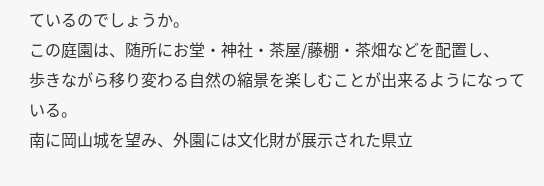ているのでしょうか。
この庭園は、随所にお堂・神社・茶屋/藤棚・茶畑などを配置し、
歩きながら移り変わる自然の縮景を楽しむことが出来るようになっている。
南に岡山城を望み、外園には文化財が展示された県立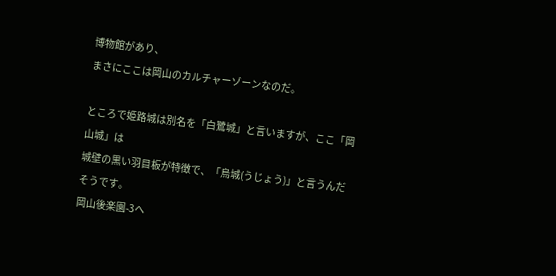博物館があり、
まさにここは岡山のカルチャーゾーンなのだ。

ところで姫路城は別名を「白鷺城」と言いますが、ここ「岡山城」は
城壁の黒い羽目板が特徴で、「烏城(うじょう)」と言うんだそうです。
岡山後楽園-3へ